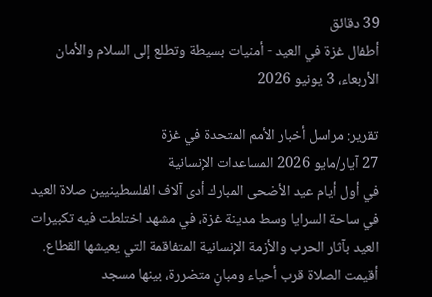39 دقائق
أطفال غزة في العيد - أمنيات بسيطة وتطلع إلى السلام والأمان
الأربعاء، 3 يونيو 2026

تقرير: مراسل أخبار الأمم المتحدة في غزة
27 آيار/مايو 2026 المساعدات الإنسانية
في أول أيام عيد الأضحى المبارك أدى آلاف الفلسطينيين صلاة العيد في ساحة السرايا وسط مدينة غزة، في مشهد اختلطت فيه تكبيرات العيد بآثار الحرب والأزمة الإنسانية المتفاقمة التي يعيشها القطاع.
أقيمت الصلاة قرب أحياء ومبانٍ متضررة، بينها مسجد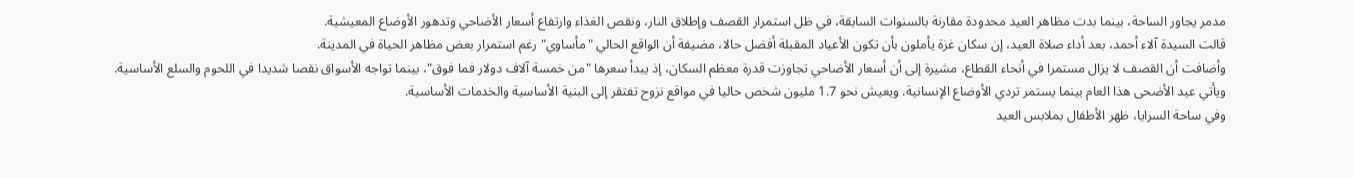مدمر يجاور الساحة، بينما بدت مظاهر العيد محدودة مقارنة بالسنوات السابقة، في ظل استمرار القصف وإطلاق النار، ونقص الغذاء وارتفاع أسعار الأضاحي وتدهور الأوضاع المعيشية.
قالت السيدة آلاء أحمد، بعد أداء صلاة العيد، إن سكان غزة يأملون بأن تكون الأعياد المقبلة أفضل حالا، مضيفة أن الواقع الحالي "مأساوي" رغم استمرار بعض مظاهر الحياة في المدينة.
وأضافت أن القصف لا يزال مستمرا في أنحاء القطاع، مشيرة إلى أن أسعار الأضاحي تجاوزت قدرة معظم السكان، إذ يبدأ سعرها "من خمسة آلاف دولار فما فوق"، بينما تواجه الأسواق نقصا شديدا في اللحوم والسلع الأساسية.
ويأتي عيد الأضحى هذا العام بينما يستمر تردي الأوضاع الإنسانية. ويعيش نحو 1.7 مليون شخص حاليا في مواقع نزوح تفتقر إلى البنية الأساسية والخدمات الأساسية.
وفي ساحة السرايا، ظهر الأطفال بملابس العيد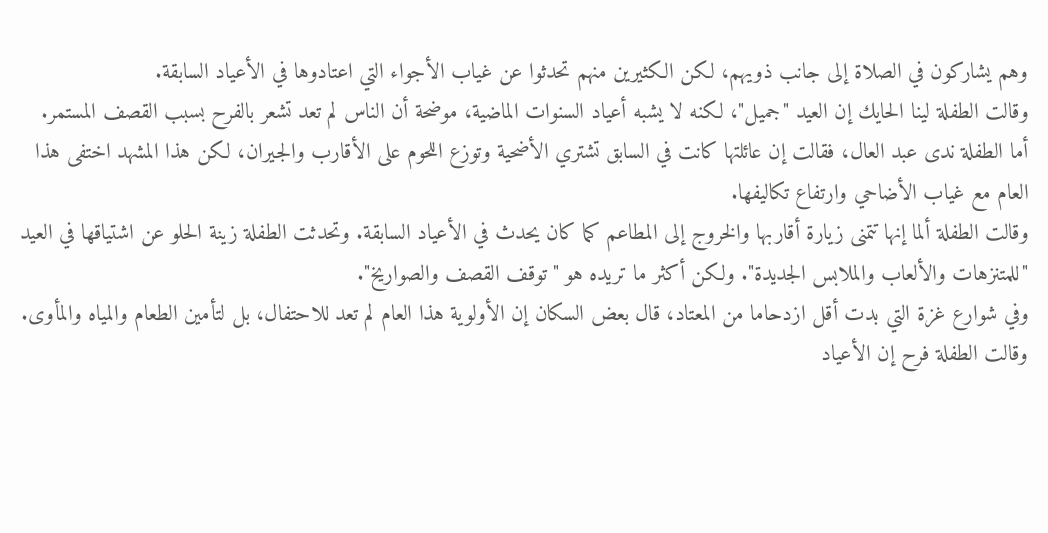وهم يشاركون في الصلاة إلى جانب ذويهم، لكن الكثيرين منهم تحدثوا عن غياب الأجواء التي اعتادوها في الأعياد السابقة.
وقالت الطفلة لينا الحايك إن العيد "جميل"، لكنه لا يشبه أعياد السنوات الماضية، موضحة أن الناس لم تعد تشعر بالفرح بسبب القصف المستمر.
أما الطفلة ندى عبد العال، فقالت إن عائلتها كانت في السابق تشتري الأضحية وتوزع اللحوم على الأقارب والجيران، لكن هذا المشهد اختفى هذا العام مع غياب الأضاحي وارتفاع تكاليفها.
وقالت الطفلة ألما إنها تتمنى زيارة أقاربها والخروج إلى المطاعم كما كان يحدث في الأعياد السابقة. وتحدثت الطفلة زينة الحلو عن اشتياقها في العيد "للمتنزهات والألعاب والملابس الجديدة". ولكن أكثر ما تريده هو "توقف القصف والصواريخ".
وفي شوارع غزة التي بدت أقل ازدحاما من المعتاد، قال بعض السكان إن الأولوية هذا العام لم تعد للاحتفال، بل لتأمين الطعام والمياه والمأوى.
وقالت الطفلة فرح إن الأعياد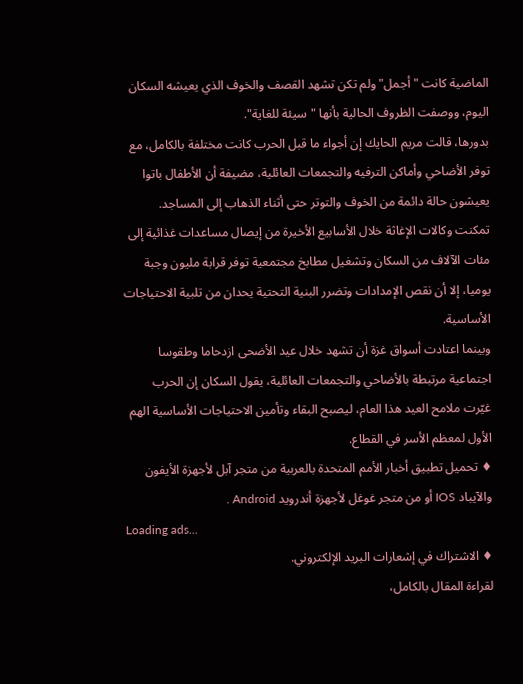الماضية كانت "أجمل" ولم تكن تشهد القصف والخوف الذي يعيشه السكان اليوم، ووصفت الظروف الحالية بأنها "سيئة للغاية".
بدورها، قالت مريم الحايك إن أجواء ما قبل الحرب كانت مختلفة بالكامل، مع توفر الأضاحي وأماكن الترفيه والتجمعات العائلية، مضيفة أن الأطفال باتوا يعيشون حالة دائمة من الخوف والتوتر حتى أثناء الذهاب إلى المساجد.
تمكنت وكالات الإغاثة خلال الأسابيع الأخيرة من إيصال مساعدات غذائية إلى مئات الآلاف من السكان وتشغيل مطابخ مجتمعية توفر قرابة مليون وجبة يوميا، إلا أن نقص الإمدادات وتضرر البنية التحتية يحدان من تلبية الاحتياجات الأساسية.
وبينما اعتادت أسواق غزة أن تشهد خلال عيد الأضحى ازدحاما وطقوسا اجتماعية مرتبطة بالأضاحي والتجمعات العائلية، يقول السكان إن الحرب غيّرت ملامح العيد هذا العام، ليصبح البقاء وتأمين الاحتياجات الأساسية الهم الأول لمعظم الأسر في القطاع.
♦ تحميل تطبيق أخبار الأمم المتحدة بالعربية من متجر آبل لأجهزة الأيفون والآيباد IOS أو من متجر غوغل لأجهزة أندرويد Android .
Loading ads...
♦ الاشتراك في إشعارات البريد الإلكتروني.
لقراءة المقال بالكامل،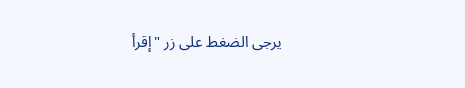يرجى الضغط على زر "إقرأ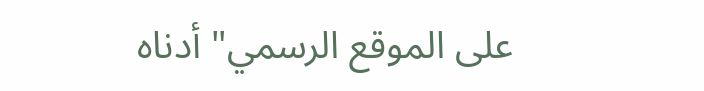على الموقع الرسمي" أدناه